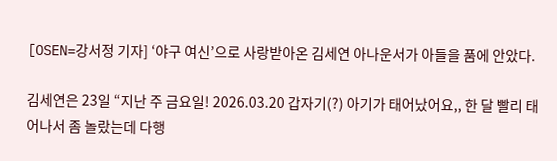[OSEN=강서정 기자] ‘야구 여신’으로 사랑받아온 김세연 아나운서가 아들을 품에 안았다.

김세연은 23일 “지난 주 금요일! 2026.03.20 갑자기(?) 아기가 태어났어요,, 한 달 빨리 태어나서 좀 놀랐는데 다행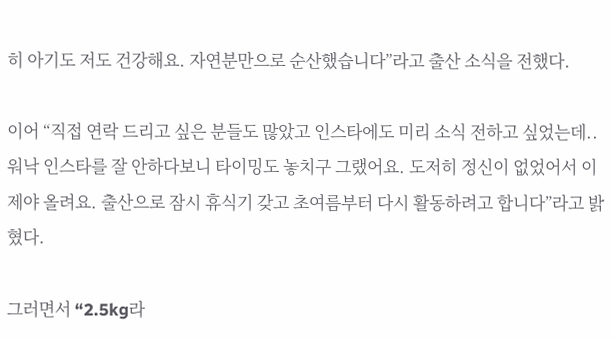히 아기도 저도 건강해요. 자연분만으로 순산했습니다”라고 출산 소식을 전했다.

이어 “직접 연락 드리고 싶은 분들도 많았고 인스타에도 미리 소식 전하고 싶었는데.. 워낙 인스타를 잘 안하다보니 타이밍도 놓치구 그랬어요. 도저히 정신이 없었어서 이제야 올려요. 출산으로 잠시 휴식기 갖고 초여름부터 다시 활동하려고 합니다”라고 밝혔다.

그러면서 “2.5kg라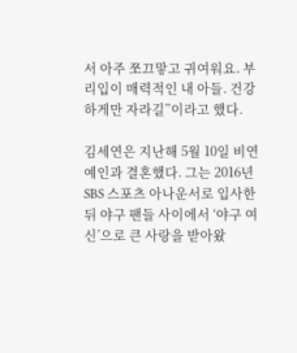서 아주 쪼끄맣고 귀여워요. 부리입이 매력적인 내 아들. 건강하게만 자라길”이라고 했다.

김세연은 지난해 5월 10일 비연예인과 결혼했다. 그는 2016년 SBS 스포츠 아나운서로 입사한 뒤 야구 팬들 사이에서 ‘야구 여신’으로 큰 사랑을 받아왔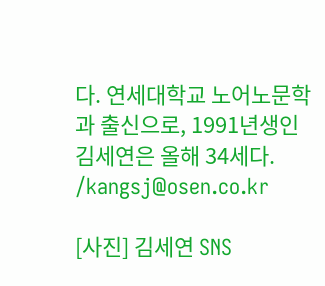다. 연세대학교 노어노문학과 출신으로, 1991년생인 김세연은 올해 34세다. /kangsj@osen.co.kr

[사진] 김세연 SNS